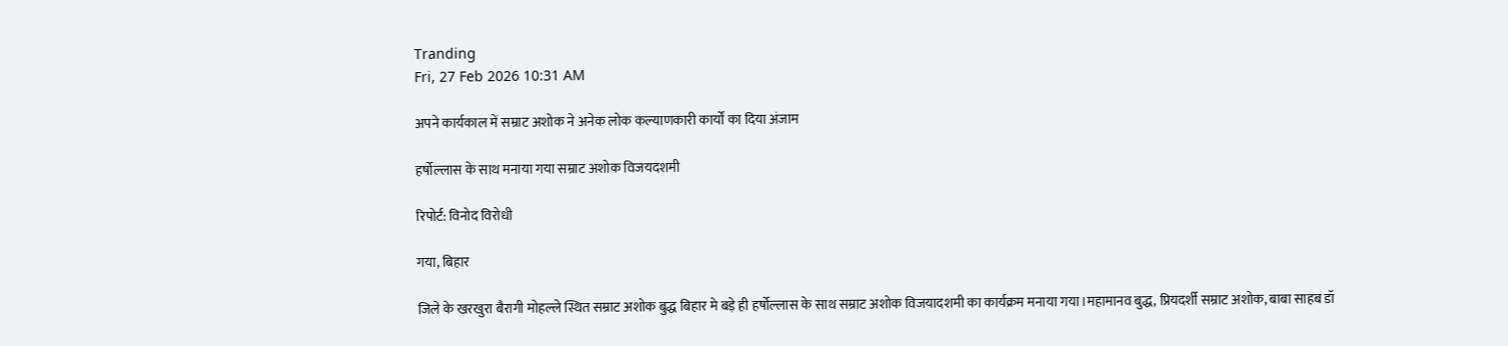Tranding
Fri, 27 Feb 2026 10:31 AM

अपने कार्यकाल में सम्राट अशोक ने अनेक लोक कल्याणकारी कार्यों का दिया अंजाम

हर्षोल्लास के साथ मनाया गया सम्राट अशोक विजयदशमी

रिपोर्ट: विनोद विरोधी

गया, बिहार

जिले के खरखुरा बैरागी मोहल्ले स्थित सम्राट अशोक बुद्ध बिहार मे बड़े ही हर्षोल्लास के साथ सम्राट अशोक विजयादशमी का कार्यक्रम मनाया गया।महामानव बुद्ध, प्रियदर्शी सम्राट अशोक, बाबा साहब डॉ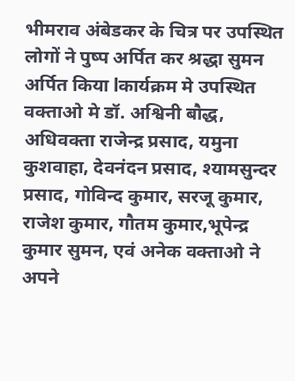भीमराव अंबेडकर के चित्र पर उपस्थित लोगों ने पुष्प अर्पित कर श्रद्धा सुमन अर्पित किया lकार्यक्रम मे उपस्थित वक्ताओ मे डॉ. अश्विनी बौद्ध, अधिवक्ता राजेन्द्र प्रसाद, यमुना कुशवाहा, देवनंदन प्रसाद, श्यामसुन्दर प्रसाद, गोविन्द कुमार, सरजू कुमार, राजेश कुमार, गौतम कुमार,भूपेन्द्र कुमार सुमन, एवं अनेक वक्ताओ ने अपने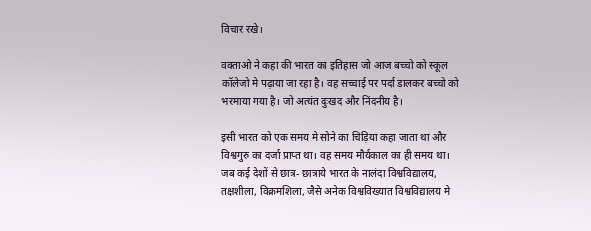विचार रखे।

वक्ताओ ने कहा की भारत का इतिहास जो आज बच्चो को स्कूल कॉलेजो मे पढ़ाया जा रहा है। वह सच्चाई पर पर्दा डालकर बच्चो को भरमाया गया है। जो अत्यंत दुःखद और निंदनीय है।

इसी भारत को एक समय मे सोने का चिड़िया कहा जाता था और विश्वगुरु का दर्जा प्राप्त था। वह समय मौर्यकाल का ही समय था। जब कई देशों से छात्र- छात्राये भारत के नालंदा विश्वविद्यालय, तक्षशीला, विक्रमशिला, जैसे अनेक विश्वविख्यात विश्वविद्यालय मे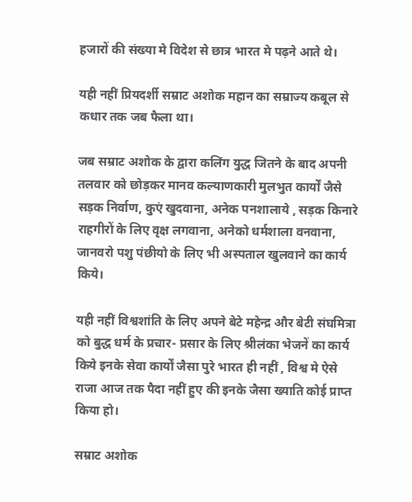हजारों की संख्या मे विदेश से छात्र भारत मे पढ़ने आते थे।

यही नहीं प्रियदर्शी सम्राट अशोक महान का सम्राज्य कबूल से कधार तक जब फैला था।

जब सम्राट अशोक के द्वारा कलिंग युद्ध जितने के बाद अपनी तलवार को छोड़कर मानव कल्याणकारी मुलभुत कार्यों जैसे सड़क निर्वाण, कुएं खुदवाना, अनेक पनशालाये , सड़क किनारे राहगीरों के लिए वृक्ष लगवाना, अनेको धर्मशाला वनवाना, जानवरो पशु पंछीयो के लिए भी अस्पताल खुलवाने का कार्य किये।

यही नहीं विश्वशांति के लिए अपने बेटे महेन्द्र और बेटी संघमित्रा को बुद्ध धर्म के प्रचार- प्रसार के लिए श्रीलंका भेजनें का कार्य किये इनके सेवा कार्यों जैसा पुरे भारत ही नहीं , विश्व मे ऐसे राजा आज तक पैदा नहीं हुए की इनके जैसा ख्याति कोई प्राप्त किया हो।

सम्राट अशोक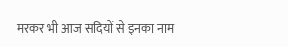मरकर भी आज सदियों से इनका नाम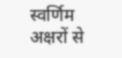स्वर्णिम अक्षरों से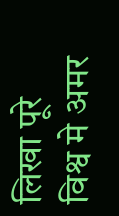लिखा पूरे विश्व मे अमर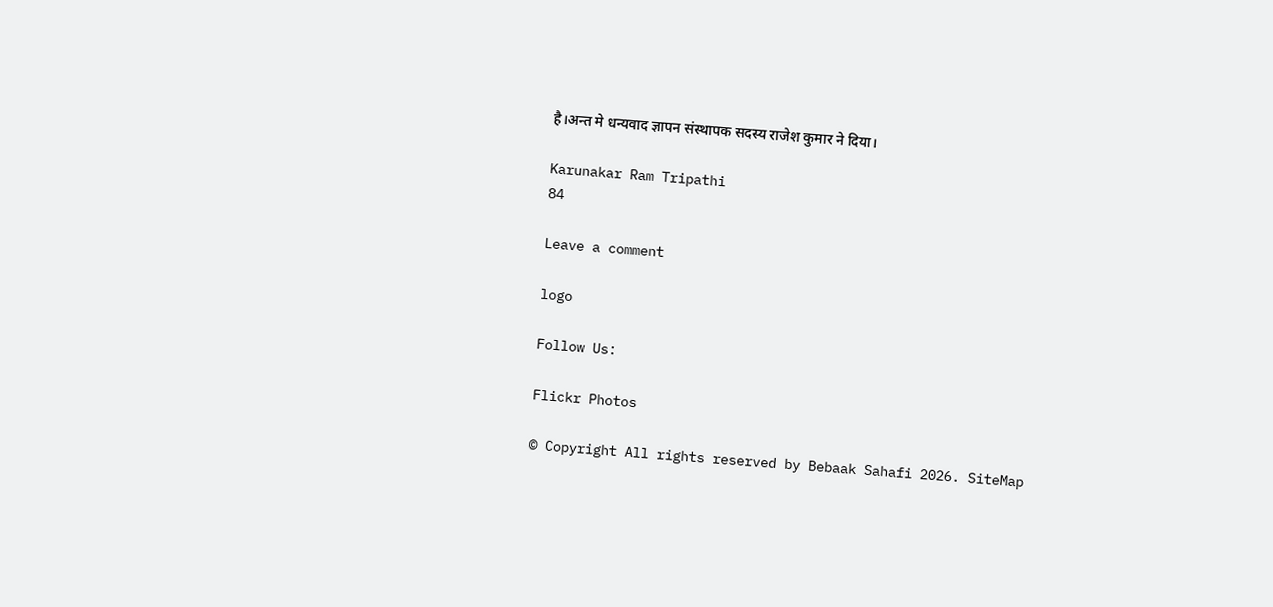है।अन्त मे धन्यवाद ज्ञापन संस्थापक सदस्य राजेश कुमार ने दिया।

Karunakar Ram Tripathi
84

Leave a comment

logo

Follow Us:

Flickr Photos

© Copyright All rights reserved by Bebaak Sahafi 2026. SiteMap